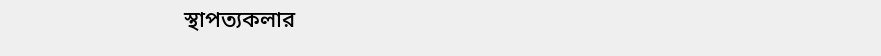স্থাপত্যকলার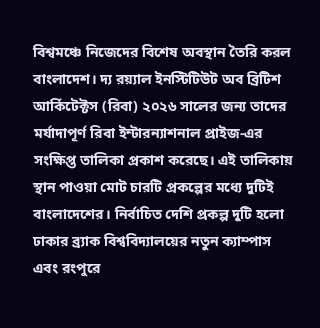বিশ্বমঞ্চে নিজেদের বিশেষ অবস্থান তৈরি করল বাংলাদেশ। দ্য রয়্যাল ইনস্টিটিউট অব ব্রিটিশ আর্কিটেক্টস (রিবা) ২০২৬ সালের জন্য তাদের মর্যাদাপূর্ণ রিবা ইন্টারন্যাশনাল প্রাইজ-এর সংক্ষিপ্ত তালিকা প্রকাশ করেছে। এই তালিকায় স্থান পাওয়া মোট চারটি প্রকল্পের মধ্যে দুটিই বাংলাদেশের। নির্বাচিত দেশি প্রকল্প দুটি হলো ঢাকার ব্র্যাক বিশ্ববিদ্যালয়ের নতুন ক্যাম্পাস এবং রংপুরে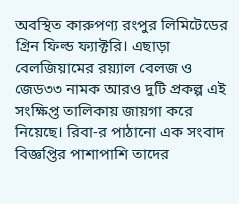অবস্থিত কারুপণ্য রংপুর লিমিটেডের গ্রিন ফিল্ড ফ্যাক্টরি। এছাড়া বেলজিয়ামের রয়্যাল বেলজ ও জেড৩৩ নামক আরও দুটি প্রকল্প এই সংক্ষিপ্ত তালিকায় জায়গা করে নিয়েছে। রিবা-র পাঠানো এক সংবাদ বিজ্ঞপ্তির পাশাপাশি তাদের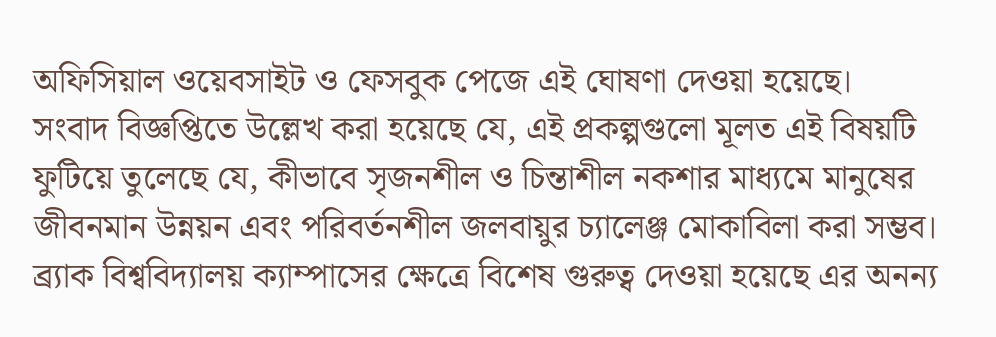অফিসিয়াল ওয়েবসাইট ও ফেসবুক পেজে এই ঘোষণা দেওয়া হয়েছে।
সংবাদ বিজ্ঞপ্তিতে উল্লেখ করা হয়েছে যে, এই প্রকল্পগুলো মূলত এই বিষয়টি ফুটিয়ে তুলেছে যে, কীভাবে সৃজনশীল ও চিন্তাশীল নকশার মাধ্যমে মানুষের জীবনমান উন্নয়ন এবং পরিবর্তনশীল জলবায়ুর চ্যালেঞ্জ মোকাবিলা করা সম্ভব। ব্র্যাক বিশ্ববিদ্যালয় ক্যাম্পাসের ক্ষেত্রে বিশেষ গুরুত্ব দেওয়া হয়েছে এর অনন্য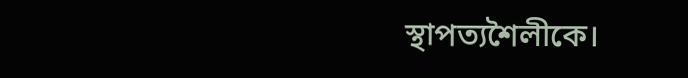স্থাপত্যশৈলীকে।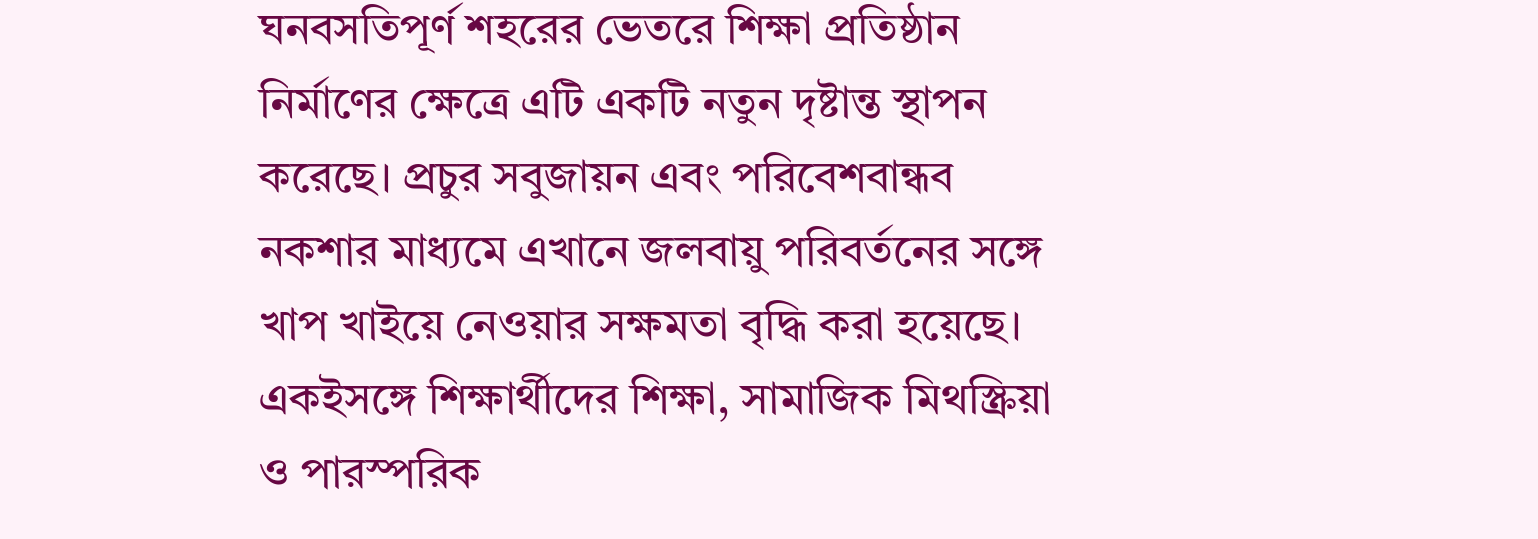ঘনবসতিপূর্ণ শহরের ভেতরে শিক্ষা প্রতিষ্ঠান নির্মাণের ক্ষেত্রে এটি একটি নতুন দৃষ্টান্ত স্থাপন করেছে। প্রচুর সবুজায়ন এবং পরিবেশবান্ধব নকশার মাধ্যমে এখানে জলবায়ু পরিবর্তনের সঙ্গে খাপ খাইয়ে নেওয়ার সক্ষমতা বৃদ্ধি করা হয়েছে। একইসঙ্গে শিক্ষার্থীদের শিক্ষা, সামাজিক মিথস্ক্রিয়া ও পারস্পরিক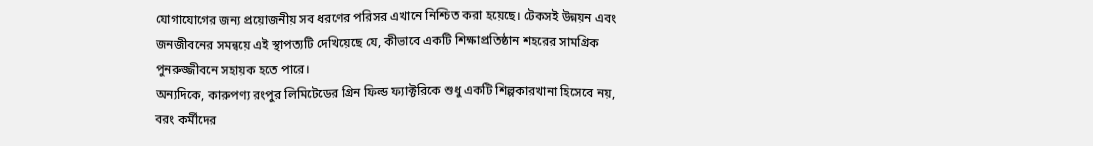যোগাযোগের জন্য প্রয়োজনীয় সব ধরণের পরিসর এখানে নিশ্চিত করা হয়েছে। টেকসই উন্নয়ন এবং জনজীবনের সমন্বয়ে এই স্থাপত্যটি দেখিয়েছে যে, কীভাবে একটি শিক্ষাপ্রতিষ্ঠান শহরের সামগ্রিক পুনরুজ্জীবনে সহায়ক হতে পারে।
অন্যদিকে, কারুপণ্য রংপুর লিমিটেডের গ্রিন ফিল্ড ফ্যাক্টরিকে শুধু একটি শিল্পকারখানা হিসেবে নয়, বরং কর্মীদের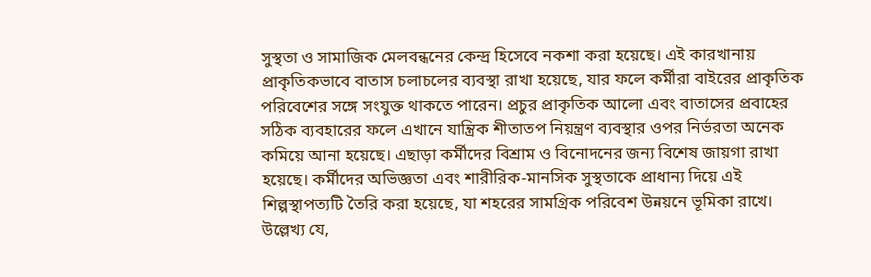সুস্থতা ও সামাজিক মেলবন্ধনের কেন্দ্র হিসেবে নকশা করা হয়েছে। এই কারখানায় প্রাকৃতিকভাবে বাতাস চলাচলের ব্যবস্থা রাখা হয়েছে, যার ফলে কর্মীরা বাইরের প্রাকৃতিক পরিবেশের সঙ্গে সংযুক্ত থাকতে পারেন। প্রচুর প্রাকৃতিক আলো এবং বাতাসের প্রবাহের সঠিক ব্যবহারের ফলে এখানে যান্ত্রিক শীতাতপ নিয়ন্ত্রণ ব্যবস্থার ওপর নির্ভরতা অনেক কমিয়ে আনা হয়েছে। এছাড়া কর্মীদের বিশ্রাম ও বিনোদনের জন্য বিশেষ জায়গা রাখা হয়েছে। কর্মীদের অভিজ্ঞতা এবং শারীরিক-মানসিক সুস্থতাকে প্রাধান্য দিয়ে এই শিল্পস্থাপত্যটি তৈরি করা হয়েছে, যা শহরের সামগ্রিক পরিবেশ উন্নয়নে ভূমিকা রাখে।
উল্লেখ্য যে,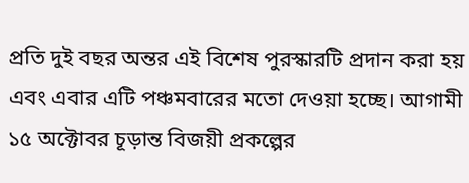প্রতি দুই বছর অন্তর এই বিশেষ পুরস্কারটি প্রদান করা হয় এবং এবার এটি পঞ্চমবারের মতো দেওয়া হচ্ছে। আগামী ১৫ অক্টোবর চূড়ান্ত বিজয়ী প্রকল্পের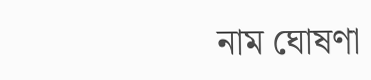নাম ঘোষণা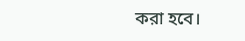করা হবে।